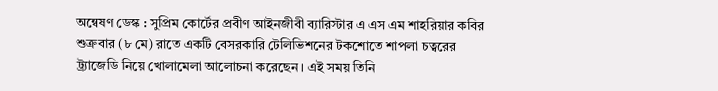অন্বেষণ ডেস্ক : সুপ্রিম কোর্টের প্রবীণ আইনজীবী ব্যারিস্টার এ এস এম শাহরিয়ার কবির শুক্রবার (৮ মে) রাতে একটি বেসরকারি টেলিভিশনের টকশোতে শাপলা চত্বরের ট্র্যাজেডি নিয়ে খোলামেলা আলোচনা করেছেন। এই সময় তিনি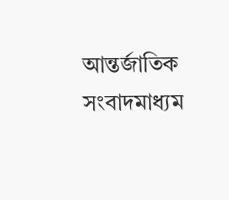আন্তর্জাতিক সংবাদমাধ্যম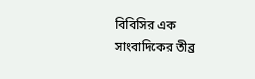বিবিসির এক সাংবাদিকের তীব্র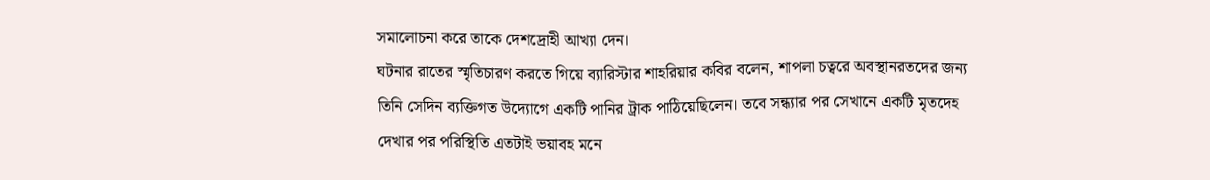সমালোচনা করে তাকে দেশদ্রোহী আখ্যা দেন।
ঘটনার রাতের স্মৃতিচারণ করতে গিয়ে ব্যারিস্টার শাহরিয়ার কবির বলেন, শাপলা চত্বরে অবস্থানরতদের জন্য তিনি সেদিন ব্যক্তিগত উদ্যোগে একটি পানির ট্রাক পাঠিয়েছিলেন। তবে সন্ধ্যার পর সেখানে একটি মৃতদেহ দেখার পর পরিস্থিতি এতটাই ভয়াবহ মনে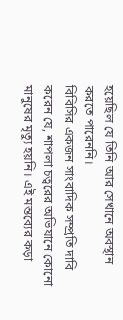হয়েছিল যে তিনি আর সেখানে অবস্থান করতে পারেননি।
বিবিসির একজন সাংবাদিক সম্প্রতি দাবি করেন যে, শাপলা চত্বরের অভিযানে কোনো মানুষের মৃত্যু হয়নি। এই মন্তব্যের কড়া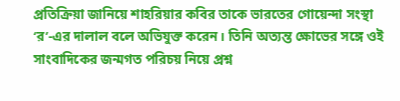প্রতিক্রিয়া জানিয়ে শাহরিয়ার কবির তাকে ভারতের গোয়েন্দা সংস্থা ‘র’-এর দালাল বলে অভিযুক্ত করেন। তিনি অত্যন্ত ক্ষোভের সঙ্গে ওই সাংবাদিকের জন্মগত পরিচয় নিয়ে প্রশ্ন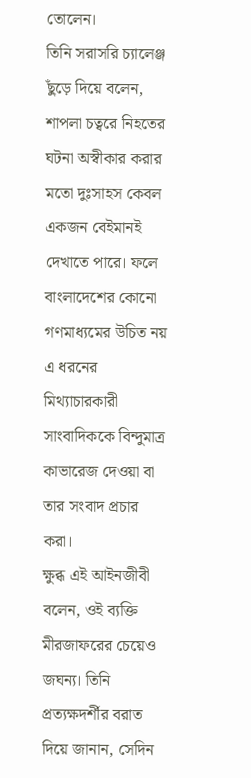তোলেন।
তিনি সরাসরি চ্যালেঞ্জ ছুঁড়ে দিয়ে বলেন, শাপলা চত্বরে নিহতের ঘটনা অস্বীকার করার মতো দুঃসাহস কেবল একজন বেইমানই দেখাতে পারে। ফলে বাংলাদেশের কোনো গণমাধ্যমের উচিত নয় এ ধরনের মিথ্যাচারকারী সাংবাদিককে বিন্দুমাত্র কাভারেজ দেওয়া বা তার সংবাদ প্রচার করা।
ক্ষুব্ধ এই আইনজীবী বলেন, ওই ব্যক্তি মীরজাফরের চেয়েও জঘন্য। তিনি প্রত্যক্ষদর্শীর বরাত দিয়ে জানান, সেদিন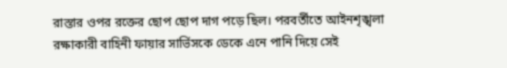রাস্তার ওপর রক্তের ছোপ ছোপ দাগ পড়ে ছিল। পরবর্তীতে আইনশৃঙ্খলা রক্ষাকারী বাহিনী ফায়ার সার্ভিসকে ডেকে এনে পানি দিয়ে সেই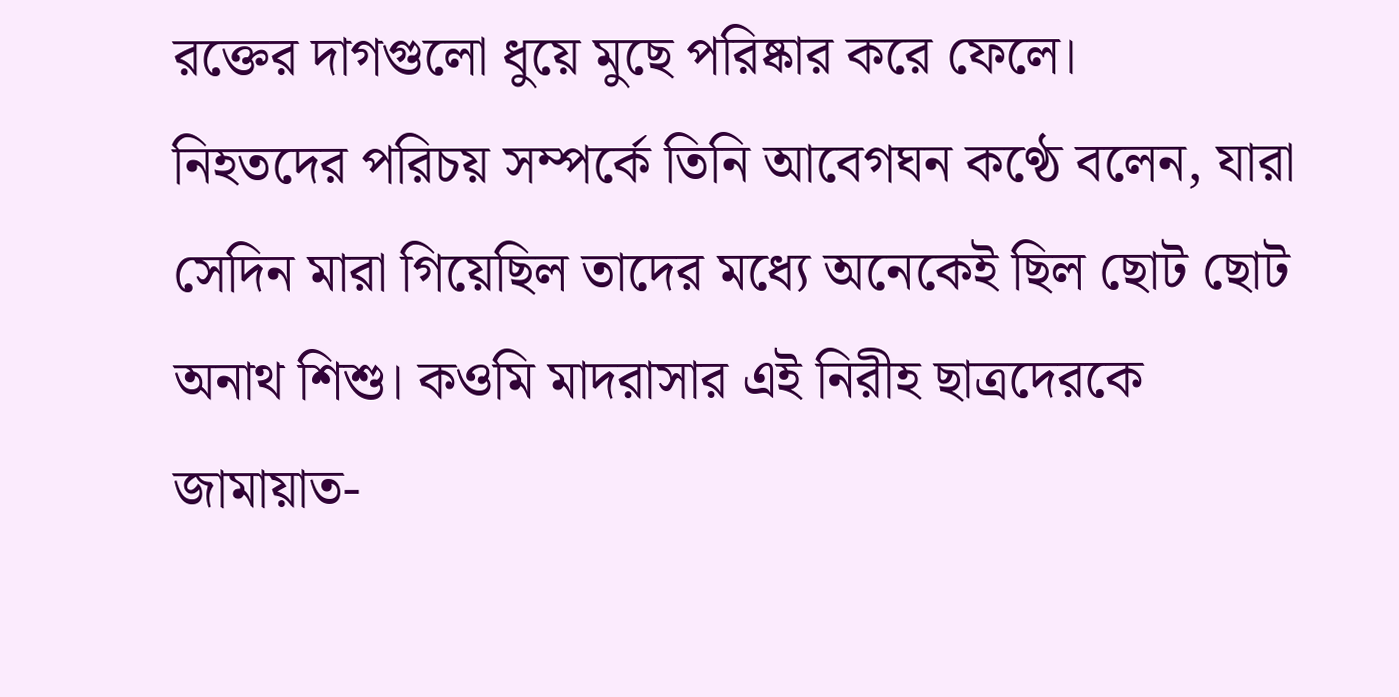রক্তের দাগগুলো ধুয়ে মুছে পরিষ্কার করে ফেলে।
নিহতদের পরিচয় সম্পর্কে তিনি আবেগঘন কণ্ঠে বলেন, যারা সেদিন মারা গিয়েছিল তাদের মধ্যে অনেকেই ছিল ছোট ছোট অনাথ শিশু। কওমি মাদরাসার এই নিরীহ ছাত্রদেরকে জামায়াত-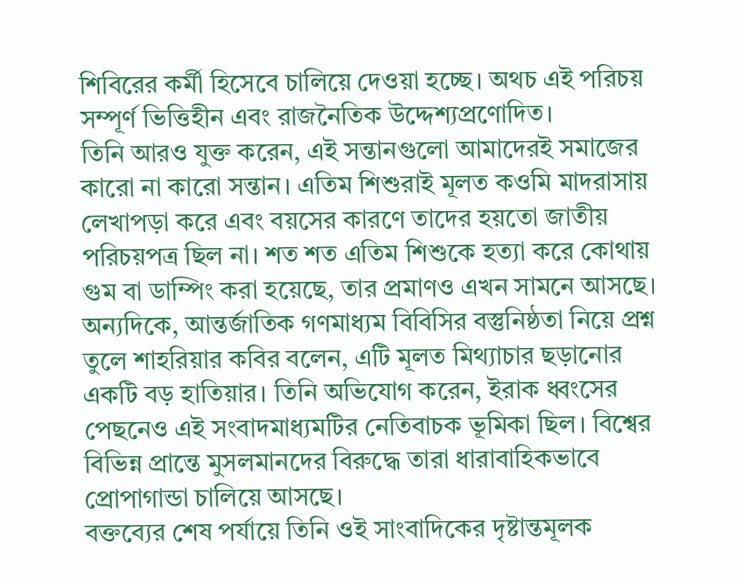শিবিরের কর্মী হিসেবে চালিয়ে দেওয়া হচ্ছে। অথচ এই পরিচয় সম্পূর্ণ ভিত্তিহীন এবং রাজনৈতিক উদ্দেশ্যপ্রণোদিত।
তিনি আরও যুক্ত করেন, এই সন্তানগুলো আমাদেরই সমাজের কারো না কারো সন্তান। এতিম শিশুরাই মূলত কওমি মাদরাসায় লেখাপড়া করে এবং বয়সের কারণে তাদের হয়তো জাতীয় পরিচয়পত্র ছিল না। শত শত এতিম শিশুকে হত্যা করে কোথায় গুম বা ডাম্পিং করা হয়েছে, তার প্রমাণও এখন সামনে আসছে।
অন্যদিকে, আন্তর্জাতিক গণমাধ্যম বিবিসির বস্তুনিষ্ঠতা নিয়ে প্রশ্ন তুলে শাহরিয়ার কবির বলেন, এটি মূলত মিথ্যাচার ছড়ানোর একটি বড় হাতিয়ার। তিনি অভিযোগ করেন, ইরাক ধ্বংসের পেছনেও এই সংবাদমাধ্যমটির নেতিবাচক ভূমিকা ছিল। বিশ্বের বিভিন্ন প্রান্তে মুসলমানদের বিরুদ্ধে তারা ধারাবাহিকভাবে প্রোপাগান্ডা চালিয়ে আসছে।
বক্তব্যের শেষ পর্যায়ে তিনি ওই সাংবাদিকের দৃষ্টান্তমূলক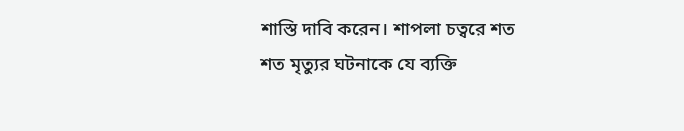শাস্তি দাবি করেন। শাপলা চত্বরে শত শত মৃত্যুর ঘটনাকে যে ব্যক্তি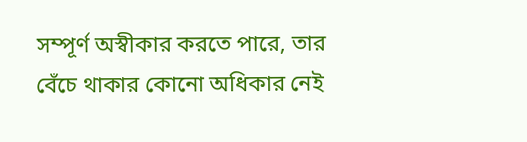সম্পূর্ণ অস্বীকার করতে পারে, তার বেঁচে থাকার কোনো অধিকার নেই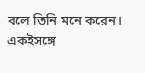বলে তিনি মনে করেন। একইসঙ্গে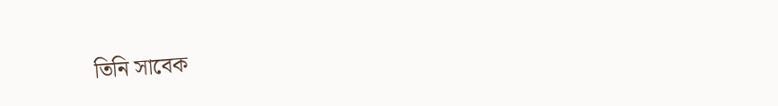তিনি সাবেক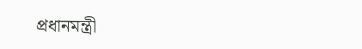প্রধানমন্ত্রী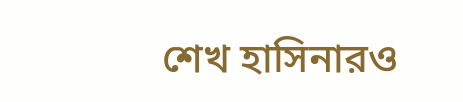শেখ হাসিনারও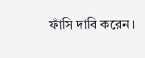ফাঁসি দাবি করেন।